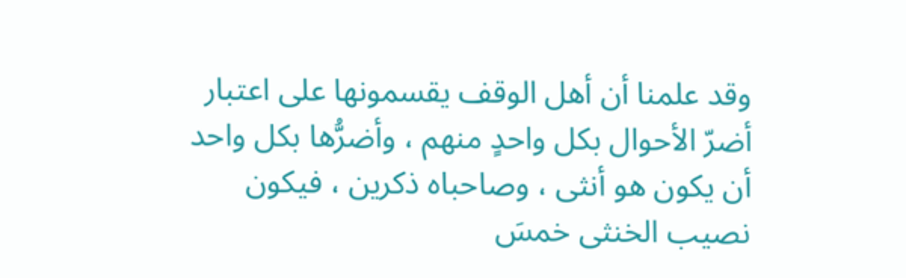وقد علمنا أن أهل الوقف يقسمونها على اعتبار أضرّ الأحوال بكل واحدٍ منهم ، وأضرُّها بكل واحد أن يكون هو أنثى ، وصاحباه ذكرين ، فيكون نصيب الخنثى خمسَ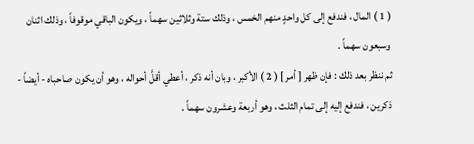( 1 ) المال ، فندفع إلى كل واحدٍ منهم الخمس ، وذلك ستة وثلاثين سهماً ، ويكون الباقي موقوفاً ، وذلك اثنان وسبعون سهماً .
ثم ننظر بعد ذلك : فإن ظهر [ أمر ] ( 2 ) الأكبر ، وبان أنه ذكر ، أعطي أقلَّ أحواله ، وهو أن يكون صاحباه - أيضاً - ذكرين ، فندفع إليه إلى تمام الثلث ، وهو أربعة وعشرون سهماً .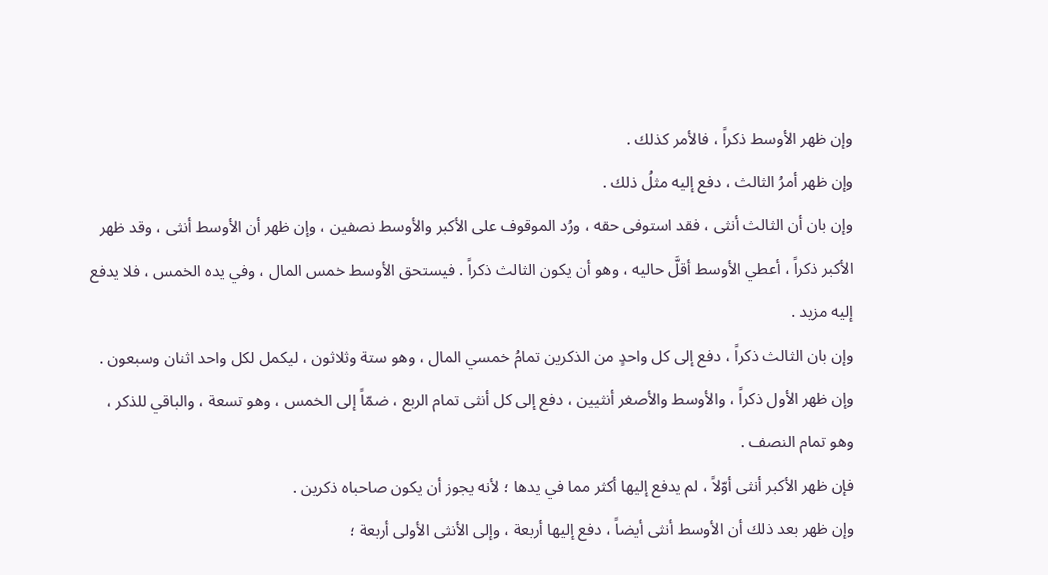وإن ظهر الأوسط ذكراً ، فالأمر كذلك .
وإن ظهر أمرُ الثالث ، دفع إليه مثلُ ذلك .
وإن بان أن الثالث أنثى ، فقد استوفى حقه ، ورُد الموقوف على الأكبر والأوسط نصفين ، وإن ظهر أن الأوسط أنثى ، وقد ظهر الأكبر ذكراً ، أعطي الأوسط أقلَّ حاليه ، وهو أن يكون الثالث ذكراً . فيستحق الأوسط خمس المال ، وفي يده الخمس ، فلا يدفع إليه مزيد .
وإن بان الثالث ذكراً ، دفع إلى كل واحدٍ من الذكرين تمامُ خمسي المال ، وهو ستة وثلاثون ، ليكمل لكل واحد اثنان وسبعون .
وإن ظهر الأول ذكراً ، والأوسط والأصغر أنثيين ، دفع إلى كل أنثى تمام الربع ، ضمّاً إلى الخمس ، وهو تسعة ، والباقي للذكر ، وهو تمام النصف .
فإن ظهر الأكبر أنثى أوّلاً ، لم يدفع إليها أكثر مما في يدها ؛ لأنه يجوز أن يكون صاحباه ذكرين .
وإن ظهر بعد ذلك أن الأوسط أنثى أيضاً ، دفع إليها أربعة ، وإلى الأنثى الأولى أربعة ؛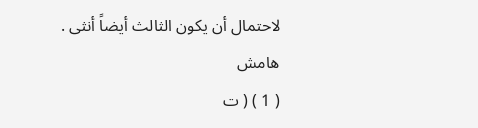لاحتمال أن يكون الثالث أيضاً أنثى .
هامش
( 1 ) ( ت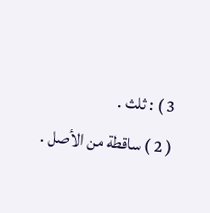3 ) : ثلث .
( 2 ) ساقطة من الأصل .